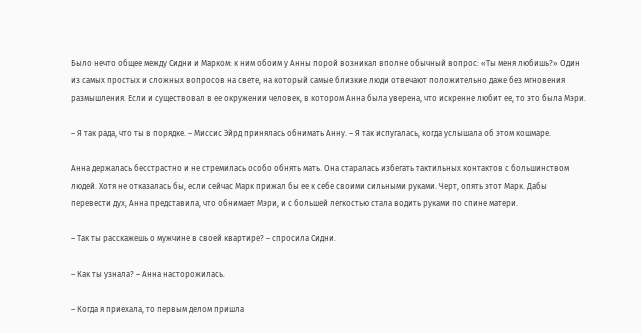Было нечто общее между Сидни и Марком: к ним обоим у Анны порой возникал вполне обычный вопрос: «Ты меня любишь?» Один из самых простых и сложных вопросов на свете, на который самые близкие люди отвечают положительно даже без мгновения размышления. Если и существовал в ее окружении человек, в котором Анна была уверена, что искренне любит ее, то это была Мэри.

– Я так рада, что ты в порядке. – Миссис Эйрд принялась обнимать Анну. – Я так испугалась, когда услышала об этом кошмаре.

Анна держалась бесстрастно и не стремилась особо обнять мать. Она старалась избегать тактильных контактов с большинством людей. Хотя не отказалась бы, если сейчас Марк прижал бы ее к себе своими сильными руками. Черт, опять этот Марк. Дабы перевести дух, Анна представила, что обнимает Мэри, и с большей легкостью стала водить руками по спине матери.

– Так ты расскажешь о мужчине в своей квартире? – спросила Сидни.

– Как ты узнала? – Анна насторожилась.

– Когда я приехала, то первым делом пришла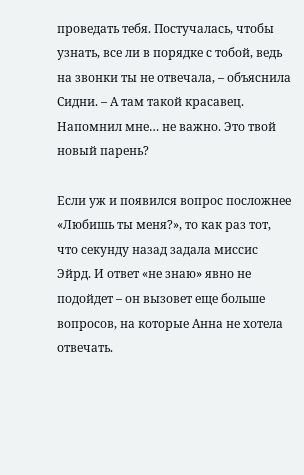проведать тебя. Постучалась, чтобы узнать, все ли в порядке с тобой, ведь на звонки ты не отвечала, – объяснила Сидни. – А там такой красавец. Напомнил мне… не важно. Это твой новый парень?

Если уж и появился вопрос посложнее «Любишь ты меня?», то как раз тот, что секунду назад задала миссис Эйрд. И ответ «не знаю» явно не подойдет – он вызовет еще больше вопросов, на которые Анна не хотела отвечать.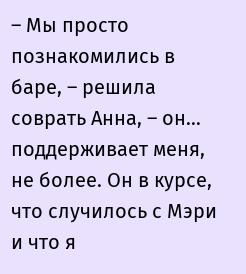– Мы просто познакомились в баре, – решила соврать Анна, – он… поддерживает меня, не более. Он в курсе, что случилось с Мэри и что я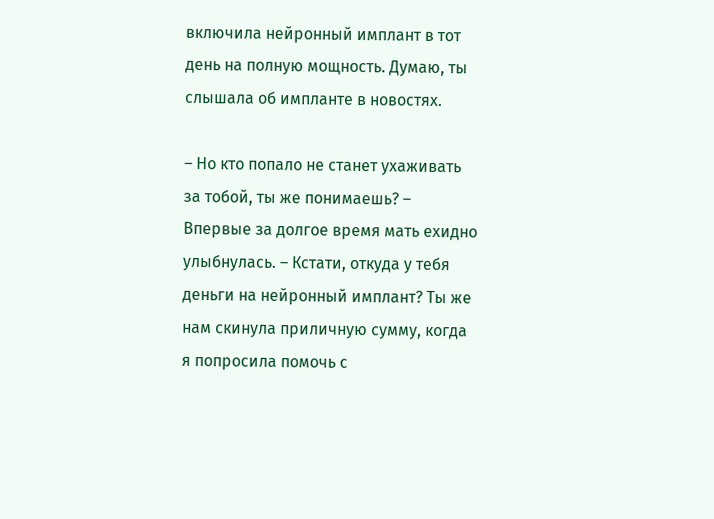включила нейронный имплант в тот день на полную мощность. Думаю, ты слышала об импланте в новостях.

– Но кто попало не станет ухаживать за тобой, ты же понимаешь? – Впервые за долгое время мать ехидно улыбнулась. – Кстати, откуда у тебя деньги на нейронный имплант? Ты же нам скинула приличную сумму, когда я попросила помочь с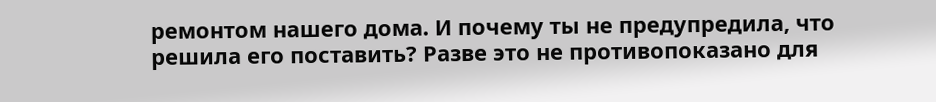ремонтом нашего дома. И почему ты не предупредила, что решила его поставить? Разве это не противопоказано для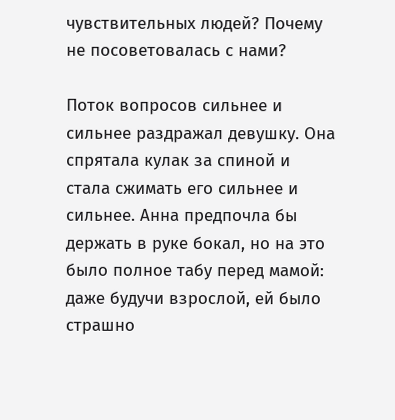чувствительных людей? Почему не посоветовалась с нами?

Поток вопросов сильнее и сильнее раздражал девушку. Она спрятала кулак за спиной и стала сжимать его сильнее и сильнее. Анна предпочла бы держать в руке бокал, но на это было полное табу перед мамой: даже будучи взрослой, ей было страшно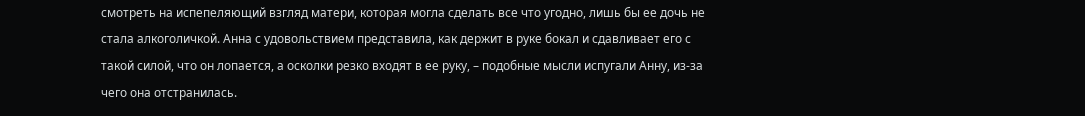смотреть на испепеляющий взгляд матери, которая могла сделать все что угодно, лишь бы ее дочь не стала алкоголичкой. Анна с удовольствием представила, как держит в руке бокал и сдавливает его с такой силой, что он лопается, а осколки резко входят в ее руку, – подобные мысли испугали Анну, из-за чего она отстранилась.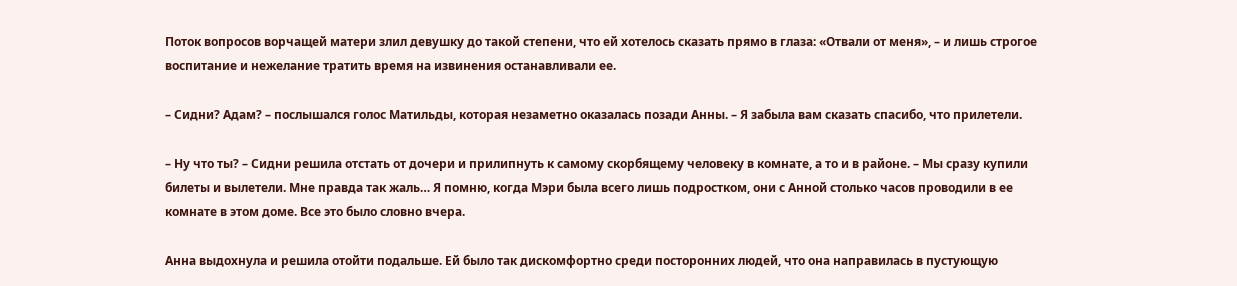Поток вопросов ворчащей матери злил девушку до такой степени, что ей хотелось сказать прямо в глаза: «Отвали от меня», – и лишь строгое воспитание и нежелание тратить время на извинения останавливали ее.

– Сидни? Адам? – послышался голос Матильды, которая незаметно оказалась позади Анны. – Я забыла вам сказать спасибо, что прилетели.

– Ну что ты? – Сидни решила отстать от дочери и прилипнуть к самому скорбящему человеку в комнате, а то и в районе. – Мы сразу купили билеты и вылетели. Мне правда так жаль… Я помню, когда Мэри была всего лишь подростком, они с Анной столько часов проводили в ее комнате в этом доме. Все это было словно вчера.

Анна выдохнула и решила отойти подальше. Ей было так дискомфортно среди посторонних людей, что она направилась в пустующую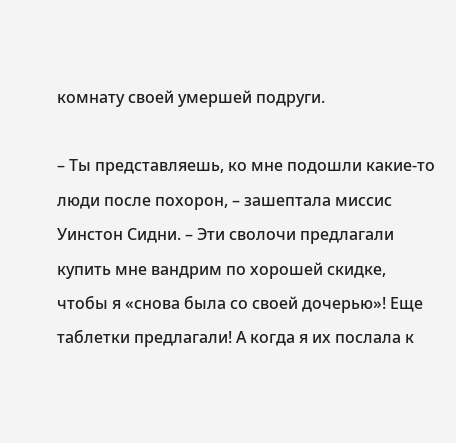комнату своей умершей подруги.

– Ты представляешь, ко мне подошли какие-то люди после похорон, – зашептала миссис Уинстон Сидни. – Эти сволочи предлагали купить мне вандрим по хорошей скидке, чтобы я «снова была со своей дочерью»! Еще таблетки предлагали! А когда я их послала к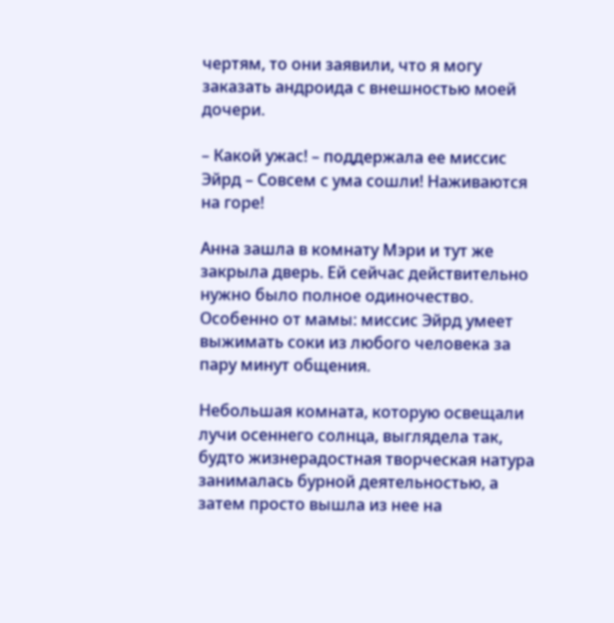чертям, то они заявили, что я могу заказать андроида с внешностью моей дочери.

– Какой ужас! – поддержала ее миссис Эйрд – Совсем с ума сошли! Наживаются на горе!

Анна зашла в комнату Мэри и тут же закрыла дверь. Ей сейчас действительно нужно было полное одиночество. Особенно от мамы: миссис Эйрд умеет выжимать соки из любого человека за пару минут общения.

Небольшая комната, которую освещали лучи осеннего солнца, выглядела так, будто жизнерадостная творческая натура занималась бурной деятельностью, а затем просто вышла из нее на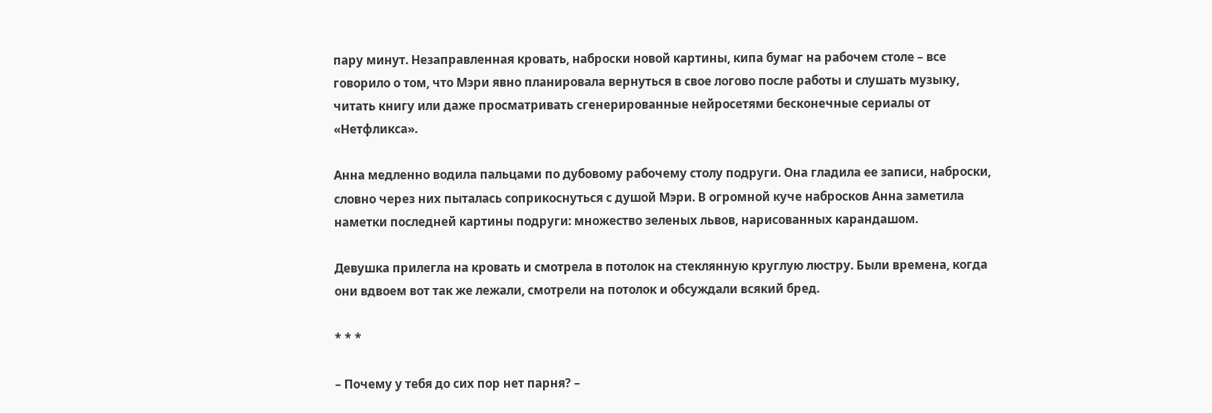пару минут. Незаправленная кровать, наброски новой картины, кипа бумаг на рабочем столе – все говорило о том, что Мэри явно планировала вернуться в свое логово после работы и слушать музыку, читать книгу или даже просматривать сгенерированные нейросетями бесконечные сериалы от «Нетфликса».

Анна медленно водила пальцами по дубовому рабочему столу подруги. Она гладила ее записи, наброски, словно через них пыталась соприкоснуться с душой Мэри. В огромной куче набросков Анна заметила наметки последней картины подруги: множество зеленых львов, нарисованных карандашом.

Девушка прилегла на кровать и смотрела в потолок на стеклянную круглую люстру. Были времена, когда они вдвоем вот так же лежали, смотрели на потолок и обсуждали всякий бред.

* * *

– Почему у тебя до сих пор нет парня? –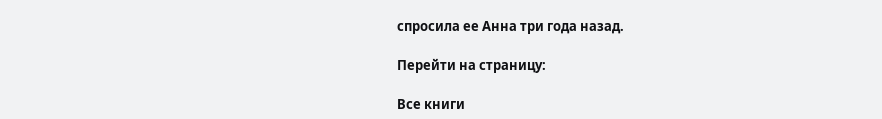спросила ее Анна три года назад.

Перейти на страницу:

Все книги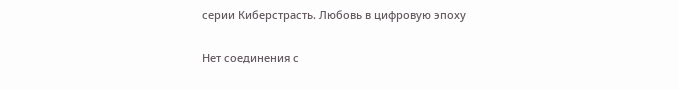серии Киберстрасть. Любовь в цифровую эпоху

Нет соединения с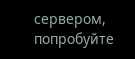сервером, попробуйте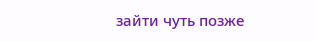зайти чуть позже